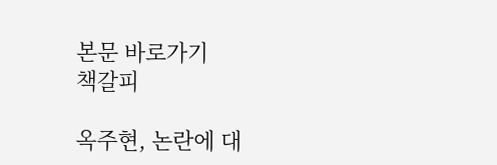본문 바로가기
책갈피

옥주현, 논란에 대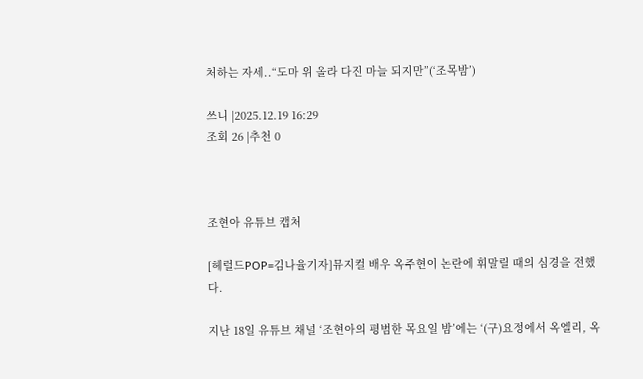처하는 자세..“도마 위 올라 다진 마늘 되지만”(‘조목밤’)

쓰니 |2025.12.19 16:29
조회 26 |추천 0



조현아 유튜브 캡처

[헤럴드POP=김나율기자]뮤지컬 배우 옥주현이 논란에 휘말릴 때의 심경을 전했다.

지난 18일 유튜브 채널 ‘조현아의 평범한 목요일 밤’에는 ‘(구)요정에서 옥엘리, 옥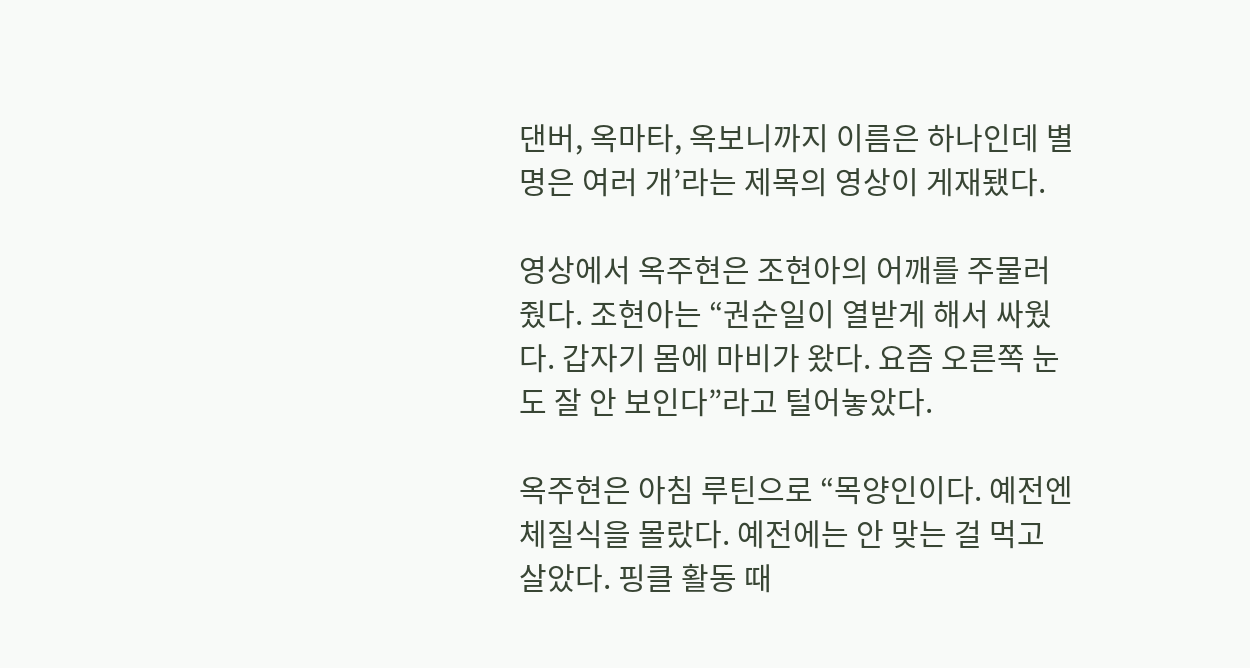댄버, 옥마타, 옥보니까지 이름은 하나인데 별명은 여러 개’라는 제목의 영상이 게재됐다.

영상에서 옥주현은 조현아의 어깨를 주물러줬다. 조현아는 “권순일이 열받게 해서 싸웠다. 갑자기 몸에 마비가 왔다. 요즘 오른쪽 눈도 잘 안 보인다”라고 털어놓았다.

옥주현은 아침 루틴으로 “목양인이다. 예전엔 체질식을 몰랐다. 예전에는 안 맞는 걸 먹고 살았다. 핑클 활동 때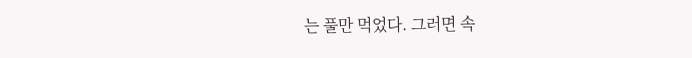는 풀만 먹었다. 그러면 속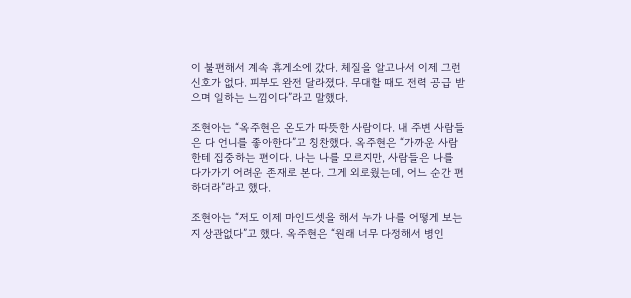이 불편해서 계속 휴게소에 갔다. 체질을 알고나서 이제 그런 신호가 없다. 피부도 완전 달라졌다. 무대할 때도 전력 공급 받으며 일하는 느낌이다”라고 말했다.

조현아는 “옥주현은 온도가 따뜻한 사람이다. 내 주변 사람들은 다 언니를 좋아한다”고 칭찬했다. 옥주현은 “가까운 사람한테 집중하는 편이다. 나는 나를 모르지만, 사람들은 나를 다가가기 어려운 존재로 본다. 그게 외로웠는데, 어느 순간 편하더라”라고 했다.

조현아는 “저도 이제 마인드셋을 해서 누가 나를 어떻게 보는지 상관없다”고 했다. 옥주현은 “원래 너무 다정해서 병인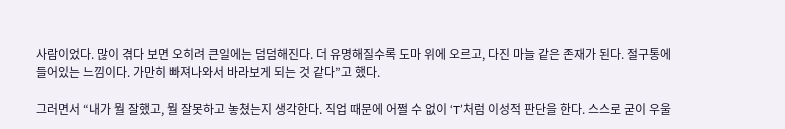사람이었다. 많이 겪다 보면 오히려 큰일에는 덤덤해진다. 더 유명해질수록 도마 위에 오르고, 다진 마늘 같은 존재가 된다. 절구통에 들어있는 느낌이다. 가만히 빠져나와서 바라보게 되는 것 같다”고 했다.

그러면서 “내가 뭘 잘했고, 뭘 잘못하고 놓쳤는지 생각한다. 직업 때문에 어쩔 수 없이 ‘T’처럼 이성적 판단을 한다. 스스로 굳이 우울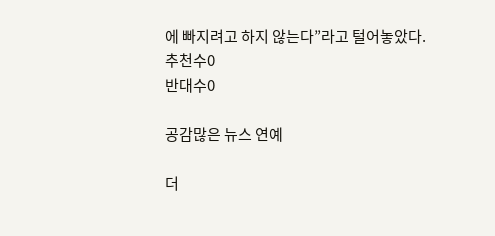에 빠지려고 하지 않는다”라고 털어놓았다.
추천수0
반대수0

공감많은 뉴스 연예

더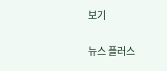보기

뉴스 플러스